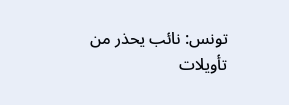تونس: نائب يحذر من تأويلات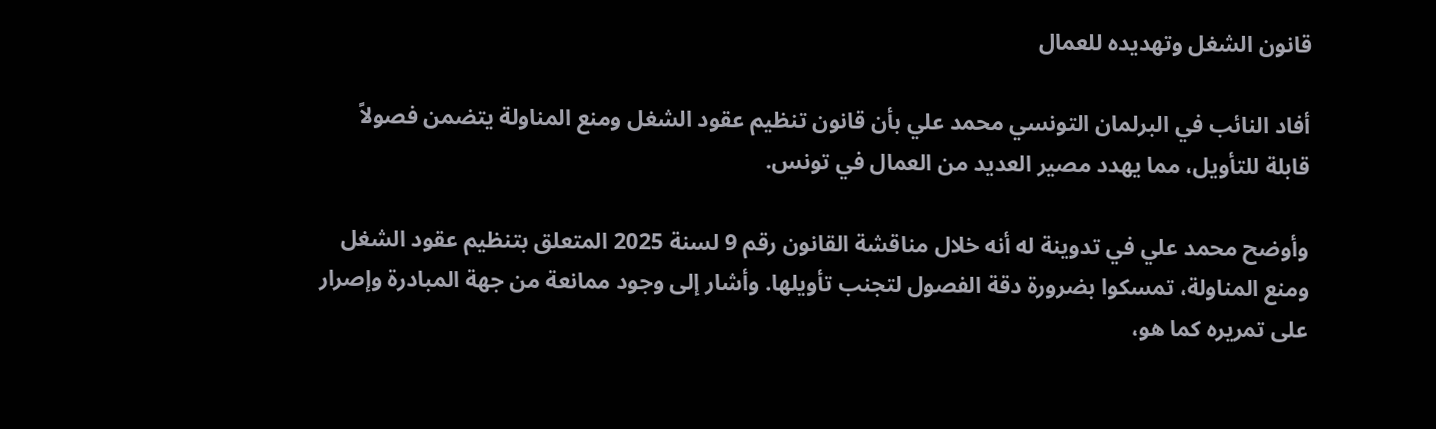قانون الشغل وتهديده للعمال

أفاد النائب في البرلمان التونسي محمد علي بأن قانون تنظيم عقود الشغل ومنع المناولة يتضمن فصولاً قابلة للتأويل، مما يهدد مصير العديد من العمال في تونس.

وأوضح محمد علي في تدوينة له أنه خلال مناقشة القانون رقم 9 لسنة 2025 المتعلق بتنظيم عقود الشغل ومنع المناولة، تمسكوا بضرورة دقة الفصول لتجنب تأويلها. وأشار إلى وجود ممانعة من جهة المبادرة وإصرار على تمريره كما هو،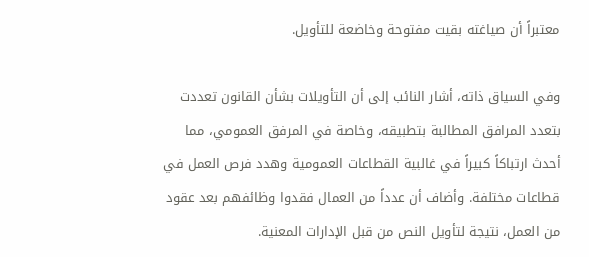معتبراً أن صياغته بقيت مفتوحة وخاضعة للتأويل.

وفي السياق ذاته، أشار النائب إلى أن التأويلات بشأن القانون تعددت بتعدد المرافق المطالبة بتطبيقه، وخاصة في المرفق العمومي، مما أحدث ارتباكاً كبيراً في غالبية القطاعات العمومية وهدد فرص العمل في قطاعات مختلفة. وأضاف أن عدداً من العمال فقدوا وظائفهم بعد عقود من العمل، نتيجة لتأويل النص من قبل الإدارات المعنية.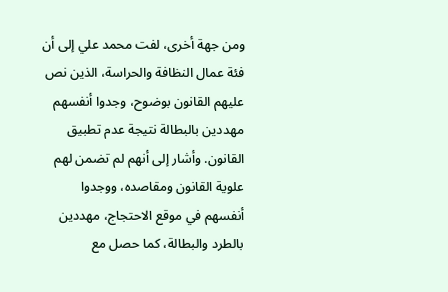ومن جهة أخرى، لفت محمد علي إلى أن فئة عمال النظافة والحراسة، الذين نص عليهم القانون بوضوح، وجدوا أنفسهم مهددين بالبطالة نتيجة عدم تطبيق القانون. وأشار إلى أنهم لم تضمن لهم علوية القانون ومقاصده، ووجدوا أنفسهم في موقع الاحتجاج، مهددين بالطرد والبطالة، كما حصل مع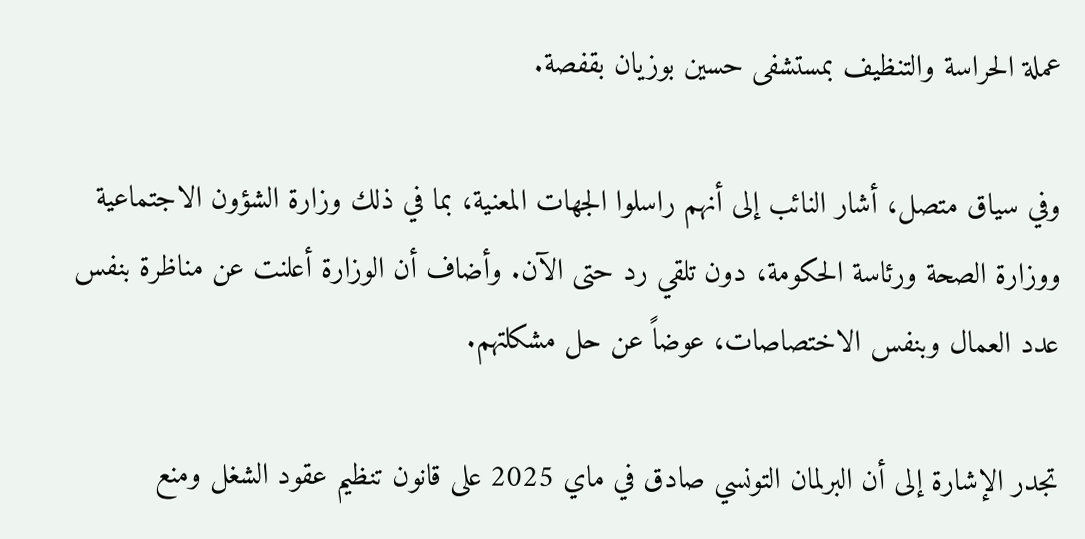عملة الحراسة والتنظيف بمستشفى حسين بوزيان بقفصة.

وفي سياق متصل، أشار النائب إلى أنهم راسلوا الجهات المعنية، بما في ذلك وزارة الشؤون الاجتماعية ووزارة الصحة ورئاسة الحكومة، دون تلقي رد حتى الآن. وأضاف أن الوزارة أعلنت عن مناظرة بنفس عدد العمال وبنفس الاختصاصات، عوضاً عن حل مشكلتهم.

تجدر الإشارة إلى أن البرلمان التونسي صادق في ماي 2025 على قانون تنظيم عقود الشغل ومنع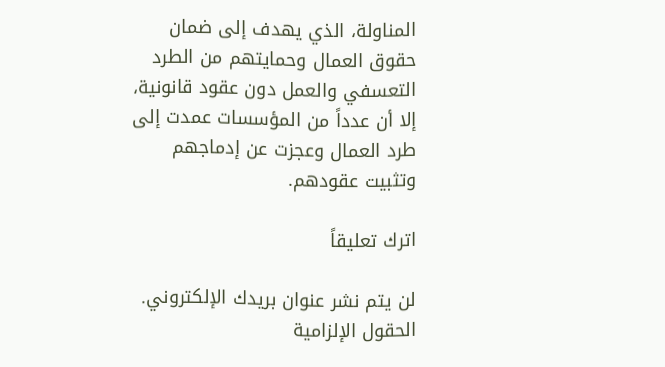المناولة، الذي يهدف إلى ضمان حقوق العمال وحمايتهم من الطرد التعسفي والعمل دون عقود قانونية، إلا أن عدداً من المؤسسات عمدت إلى طرد العمال وعجزت عن إدماجهم وتثبيت عقودهم.

اترك تعليقاً

لن يتم نشر عنوان بريدك الإلكتروني. الحقول الإلزامية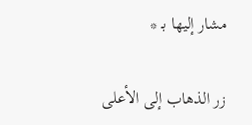مشار إليها بـ *

زر الذهاب إلى الأعلى